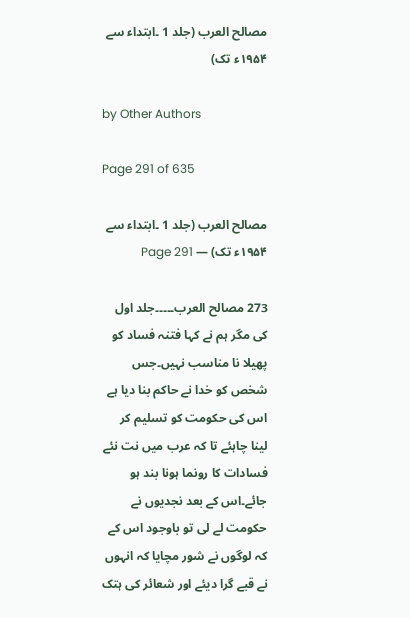مصالح العرب (جلد 1 ۔ابتداء سے ۱۹۵۴ء تک)

by Other Authors

Page 291 of 635

مصالح العرب (جلد 1 ۔ابتداء سے ۱۹۵۴ء تک) — Page 291

273 مصالح العرب۔۔۔۔۔جلد اول کی مگر ہم نے کہا فتنہ فساد کو پھیلا نا مناسب نہیں۔جس شخص کو خدا نے حاکم بنا دیا ہے اس کی حکومت کو تسلیم کر لینا چاہئے تا کہ عرب میں نت نئے فسادات کا رونما ہونا بند ہو جائے۔اس کے بعد نجدیوں نے حکومت لے لی تو باوجود اس کے کہ لوگوں نے شور مچایا کہ انہوں نے قبے گرا دیئے اور شعائر کی ہتک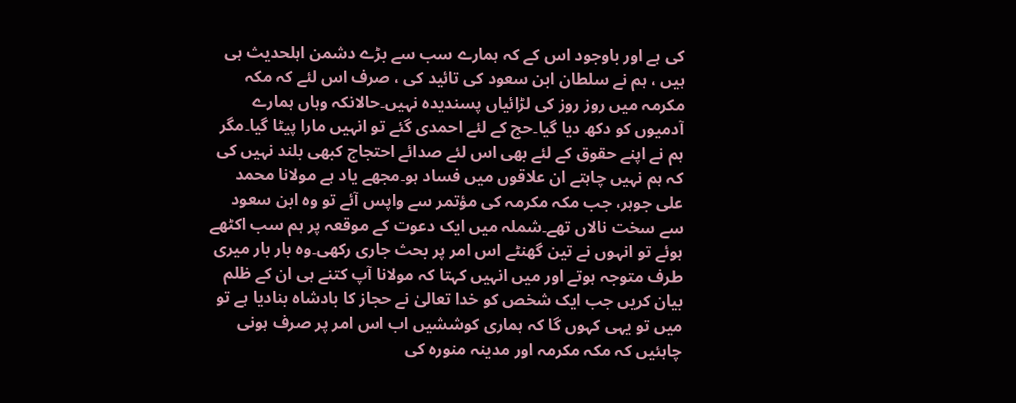کی ہے اور باوجود اس کے کہ ہمارے سب سے بڑے دشمن اہلحدیث ہی ہیں ، ہم نے سلطان ابن سعود کی تائید کی ، صرف اس لئے کہ مکہ مکرمہ میں روز روز کی لڑائیاں پسندیدہ نہیں۔حالانکہ وہاں ہمارے آدمیوں کو دکھ دیا گیا۔حج کے لئے احمدی گئے تو انہیں مارا پیٹا گیا۔مگر ہم نے اپنے حقوق کے لئے بھی اس لئے صدائے احتجاج کبھی بلند نہیں کی کہ ہم نہیں چاہتے ان علاقوں میں فساد ہو۔مجھے یاد ہے مولانا محمد علی جوہر، جب مکہ مکرمہ کی مؤتمر سے واپس آئے تو وہ ابن سعود سے سخت نالاں تھے۔شملہ میں ایک دعوت کے موقعہ پر ہم سب اکٹھے ہوئے تو انہوں نے تین گھنٹے اس امر پر بحث جاری رکھی۔وہ بار بار میری طرف متوجہ ہوتے اور میں انہیں کہتا کہ مولانا آپ کتنے ہی ان کے ظلم بیان کریں جب ایک شخص کو خدا تعالیٰ نے حجاز کا بادشاہ بنادیا ہے تو میں تو یہی کہوں گا کہ ہماری کوششیں اب اس امر پر صرف ہونی چاہئیں کہ مکہ مکرمہ اور مدینہ منورہ کی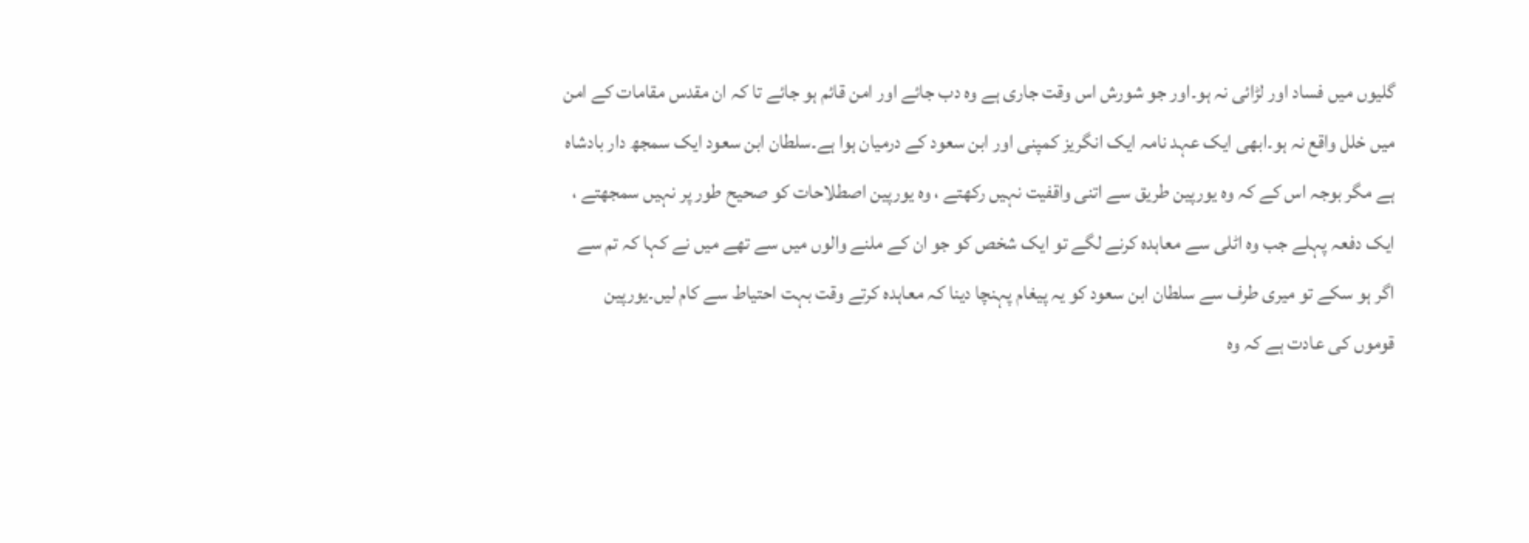گلیوں میں فساد اور لڑائی نہ ہو۔اور جو شورش اس وقت جاری ہے وہ دب جائے اور امن قائم ہو جائے تا کہ ان مقدس مقامات کے امن میں خلل واقع نہ ہو۔ابھی ایک عہد نامہ ایک انگریز کمپنی اور ابن سعود کے درمیان ہوا ہے۔سلطان ابن سعود ایک سمجھ دار بادشاہ ہے مگر بوجہ اس کے کہ وہ یورپین طریق سے اتنی واقفیت نہیں رکھتے ، وہ یورپین اصطلاحات کو صحیح طور پر نہیں سمجھتے ، ایک دفعہ پہلے جب وہ اٹلی سے معاہدہ کرنے لگے تو ایک شخص کو جو ان کے ملنے والوں میں سے تھے میں نے کہا کہ تم سے اگر ہو سکے تو میری طرف سے سلطان ابن سعود کو یہ پیغام پہنچا دینا کہ معاہدہ کرتے وقت بہت احتیاط سے کام لیں۔یورپین قوموں کی عادت ہے کہ وہ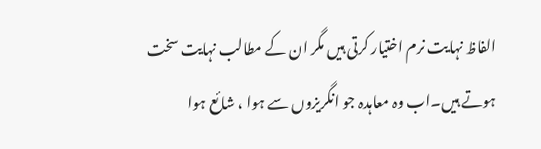الفاظ نہایت نرم اختیار کرتی ہیں مگر ان کے مطالب نہایت سخت ہوتے ہیں۔اب وہ معاہدہ جو انگریزوں سے ہوا ، شائع ہوا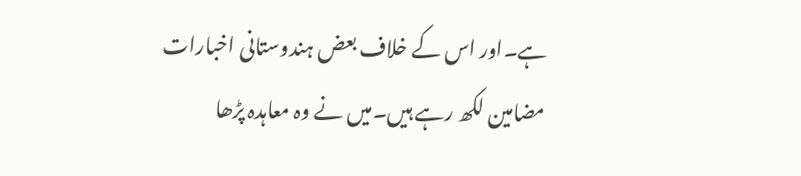ہے۔اور اس کے خلاف بعض ہندوستانی اخبارات مضامین لکھ رہے ہیں۔میں نے وہ معاہدہ پڑھا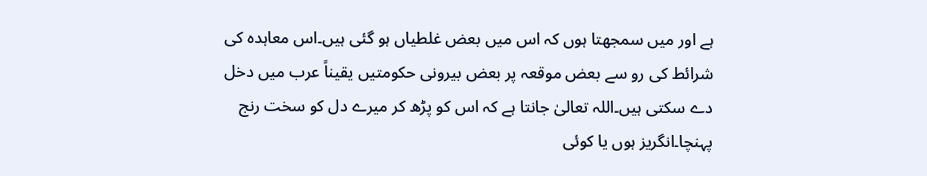ہے اور میں سمجھتا ہوں کہ اس میں بعض غلطیاں ہو گئی ہیں۔اس معاہدہ کی شرائط کی رو سے بعض موقعہ پر بعض بیرونی حکومتیں یقیناً عرب میں دخل دے سکتی ہیں۔اللہ تعالیٰ جانتا ہے کہ اس کو پڑھ کر میرے دل کو سخت رنج پہنچا۔انگریز ہوں یا کوئی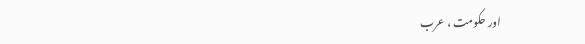اور حکومت ، عرب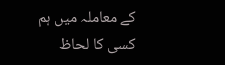کے معاملہ میں ہم کسی کا لحاظ